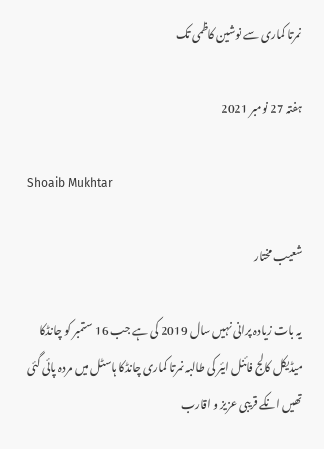نمرتا کماری سے نوشین کاظمی تک

ہفتہ 27 نومبر 2021

Shoaib Mukhtar

شعیب مختار

یہ بات زیادہ پرانی نہیں سال 2019 کی ہے جب 16 ستمبر کو چانڈکا میڈیکل کالج فائنل ایئر کی طالبہ نمرتا کماری چانڈکا ہاسٹل میں مردہ پائی گئی تھیں انکے قریبی عزیز و اقارب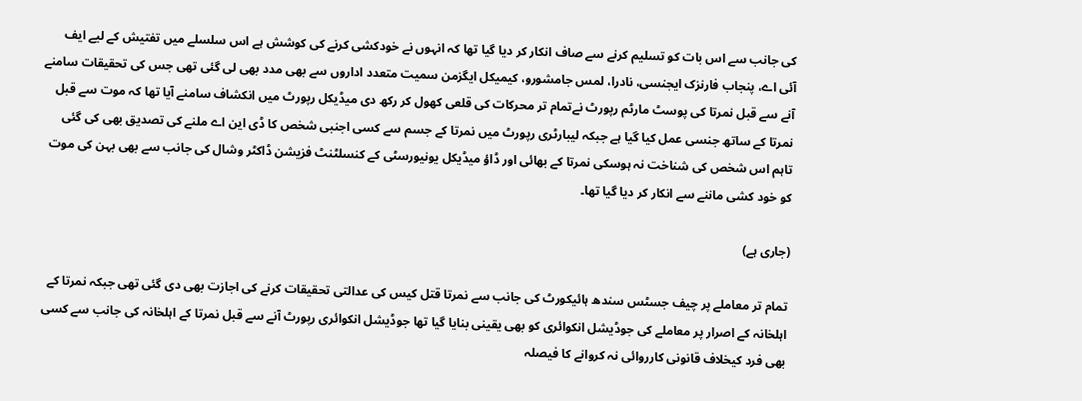کی جانب سے اس بات کو تسلیم کرنے سے صاف انکار کر دیا گیا تھا کہ انہوں نے خودکشی کرنے کی کوشش ہے اس سلسلے میں تفتیش کے لیے ایف آئی اے، پنجاب فارنزک ایجنسی، نادرا، لمس جامشورو، کیمیکل ایگزمن سمیت متعدد اداروں سے بھی مدد بھی لی گئی تھی جس کی تحقیقات سامنے آنے سے قبل نمرتا کی پوسٹ مارٹم رپورٹ نےتمام تر محرکات کی قلعی کھول کر رکھ دی میڈیکل رپورٹ میں انکشاف سامنے آیا تھا کہ موت سے قبل نمرتا کے ساتھ جنسی عمل کیا گیا ہے جبکہ لیبارٹری رپورٹ میں نمرتا کے جسم سے کسی اجنبی شخص کا ڈی این اے ملنے کی تصدیق بھی کی گئی تاہم اس شخص کی شناخت نہ ہوسکی نمرتا کے بھائی اور ڈاؤ میڈیکل یونیورسٹی کے کنسلٹنٹ فزیشن ڈاکٹر وشال کی جانب سے بھی بہن کی موت کو خود کشی ماننے سے انکار کر دیا گیا تھا۔

(جاری ہے)

تمام تر معاملے پر چیف جسٹس سندھ ہائیکورٹ کی جانب سے نمرتا قتل کیس کی عدالتی تحقیقات کرنے کی اجازت بھی دی گئی تھی جبکہ نمرتا کے اہلخانہ کے اصرار پر معاملے کی جوڈیشل انکوائری کو بھی یقینی بنایا گیا تھا جوڈیشل انکوائری رپورٹ آنے سے قبل نمرتا کے اہلخانہ کی جانب سے کسی بھی فرد کیخلاف قانونی کارروائی نہ کروانے کا فیصلہ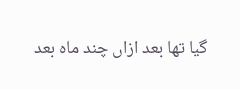گیا تھا بعد ازاں چند ماہ بعد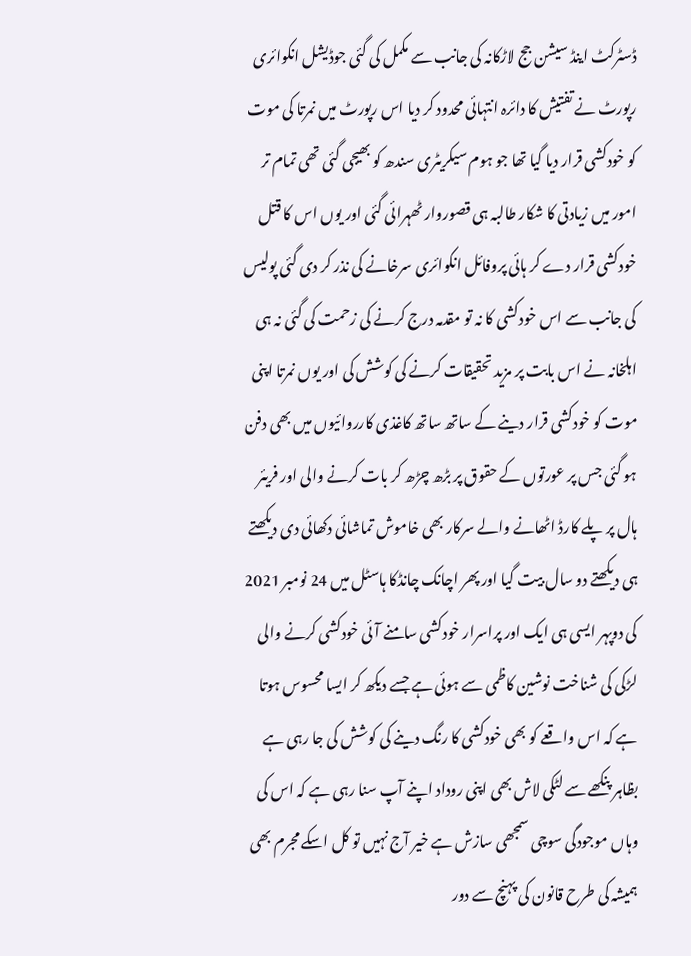ڈسٹرکٹ اینڈ سیشن جج لاڑکانہ کی جانب سے مکمل کی گئی جوڈیشل انکوائری رپورٹ نے تفتیش کا دائرہ انتہائی محدود کر دیا اس رپورٹ میں نمرتا کی موت کو خودکشی قرار دیا گیا تھا جو ہوم سیکریٹری سندھ کو بھیجی گئی تھی تمام تر امور میں زیادتی کا شکار طالبہ ہی قصوروار ٹھہرائی گئی اور یوں اس کا قتل خودکشی قرار دے کر ہائی پروفائل انکوائری سرخانے کی نذر کر دی گئی پولیس کی جانب سے اس خودکشی کا نہ تو مقدمہ درج کرنے کی زحمت کی گئی نہ ہی اہلخانہ نے اس بابت پر مزید تحقیقات کرنے کی کوشش کی اور یوں نمرتا اپنی موت کو خودکشی قرار دینے کے ساتھ ساتھ کاغذی کارروائیوں میں بھی دفن ہو گئی جس پر عورتوں کے حقوق پر بڑھ چڑھ کر بات کرنے والی اور فریئر ہال پر پلے کارڈ اٹھانے والے سرکار بھی خاموش تماشائی دکھائی دی دیکھتے ہی دیکھتے دو سال بیت گیا اور پھر اچانک چانڈکا ہاسٹل میں 24 نومبر 2021 کی دوپہر ایسی ہی ایک اور پراسرار خودکشی سامنے آئی خودکشی کرنے والی لڑکی کی شناخت نوشین کاظمی سے ہوئی ہے جسے دیکھ کر ایسا محسوس ہوتا ہے کہ اس واقعے کو بھی خودکشی کا رنگ دینے کی کوشش کی جا رہی ہے بظاہر پنکھے سے لٹکی لاش بھی اپنی روداد اپنے آپ سنا رہی ہے کہ اس کی وہاں موجودگی سوچی سمجھی سازش ہے خیر آج نہیں تو کل اسکے مجرم بھی ہمیشہ کی طرح قانون کی پہنچ سے دور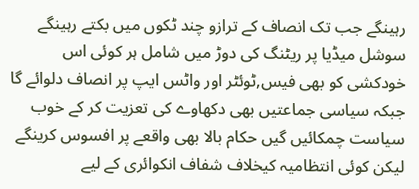رہینگے جب تک انصاف کے ترازو چند ٹکوں میں بکتے رہینگے سوشل میڈیا پر ریٹنگ کی دوڑ میں شامل ہر کوئی اس خودکشی کو بھی فیس,ٹوئٹر اور واٹس ایپ پر انصاف دلوائے گا جبکہ سیاسی جماعتیں بھی دکھاوے کی تعزیت کر کے خوب سیاست چمکائیں گیں حکام بالا بھی واقعے پر افسوس کرینگے لیکن کوئی انتظامیہ کیخلاف شفاف انکوائری کے لیے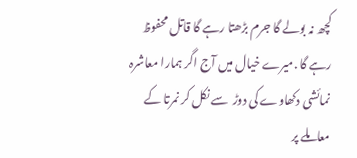کچھ نہ بولے گا جرم بڑھتا رہے گا قاتل محفوظ رہے گا .میرے خیال میں آج اگر ہمارا معاشرہ نمائشی دکھاوے کی دوڑ  سے نکل کر نمرتا کے معاملے پر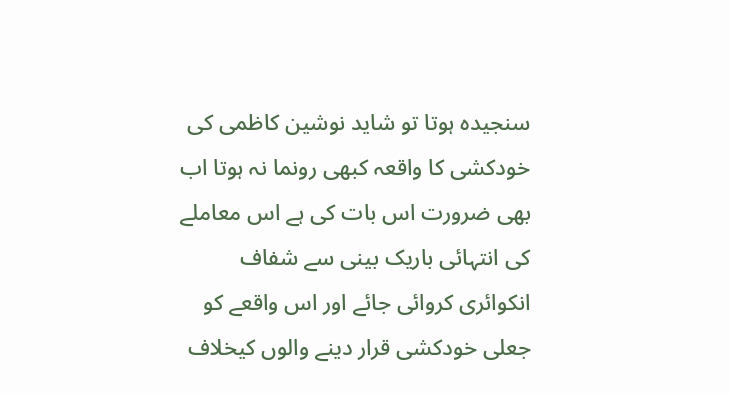سنجیدہ ہوتا تو شاید نوشین کاظمی کی خودکشی کا واقعہ کبھی رونما نہ ہوتا اب بھی ضرورت اس بات کی ہے اس معاملے کی انتہائی باریک بینی سے شفاف انکوائری کروائی جائے اور اس واقعے کو جعلی خودکشی قرار دینے والوں کیخلاف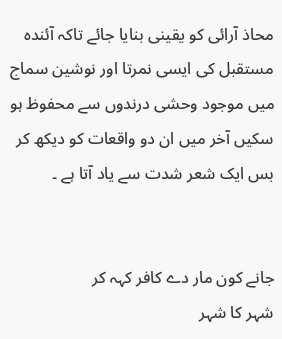محاذ آرائی کو یقینی بنایا جائے تاکہ آئندہ مستقبل کی ایسی نمرتا اور نوشین سماج میں موجود وحشی درندوں سے محفوظ ہو سکیں آخر میں ان دو واقعات کو دیکھ کر بس ایک شعر شدت سے یاد آتا ہے ۔


جانے کون مار دے کافر کہہ کر
شہر کا شہر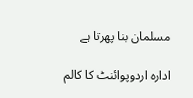مسلمان بنا پھرتا ہے

ادارہ اردوپوائنٹ کا کالم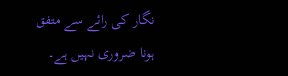نگار کی رائے سے متفق ہونا ضروری نہیں ہے۔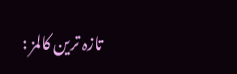تازہ ترین کالمز :